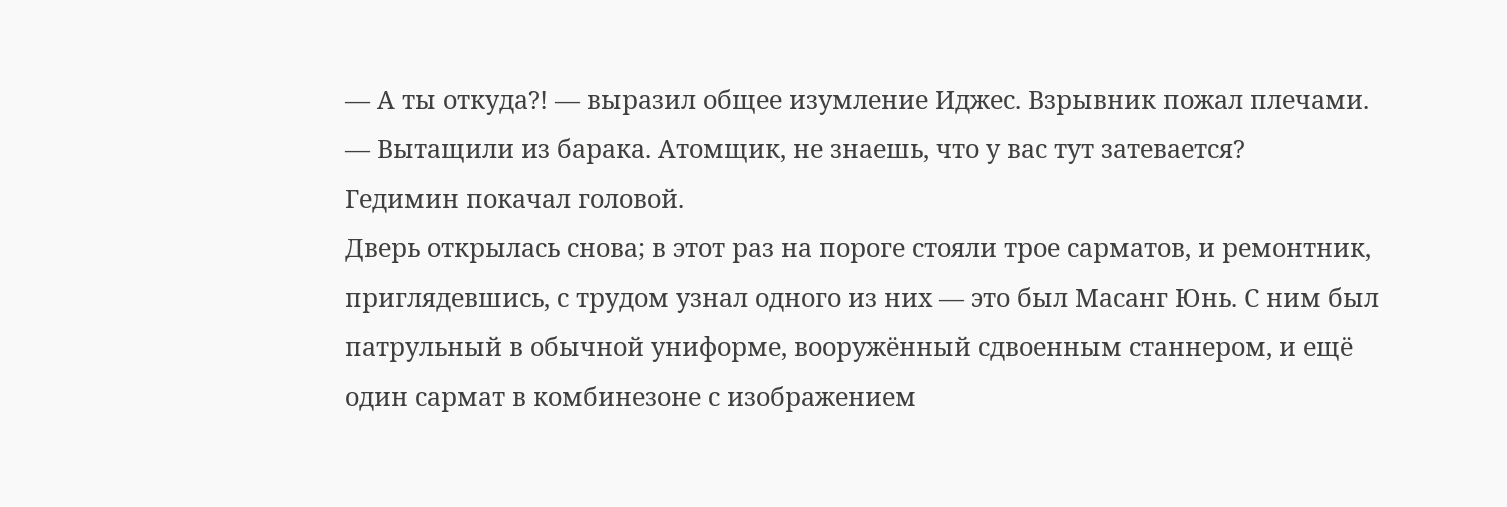— А ты откуда?! — выразил общее изумление Иджес. Взрывник пожал плечами.
— Вытащили из барака. Атомщик, не знаешь, что у вас тут затевается?
Гедимин покачал головой.
Дверь открылась снова; в этот раз на пороге стояли трое сарматов, и ремонтник, приглядевшись, с трудом узнал одного из них — это был Масанг Юнь. С ним был патрульный в обычной униформе, вооружённый сдвоенным станнером, и ещё один сармат в комбинезоне с изображением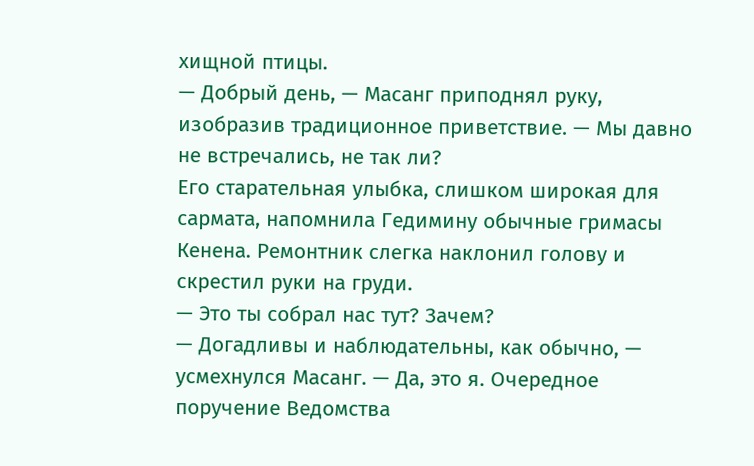хищной птицы.
— Добрый день, — Масанг приподнял руку, изобразив традиционное приветствие. — Мы давно не встречались, не так ли?
Его старательная улыбка, слишком широкая для сармата, напомнила Гедимину обычные гримасы Кенена. Ремонтник слегка наклонил голову и скрестил руки на груди.
— Это ты собрал нас тут? Зачем?
— Догадливы и наблюдательны, как обычно, — усмехнулся Масанг. — Да, это я. Очередное поручение Ведомства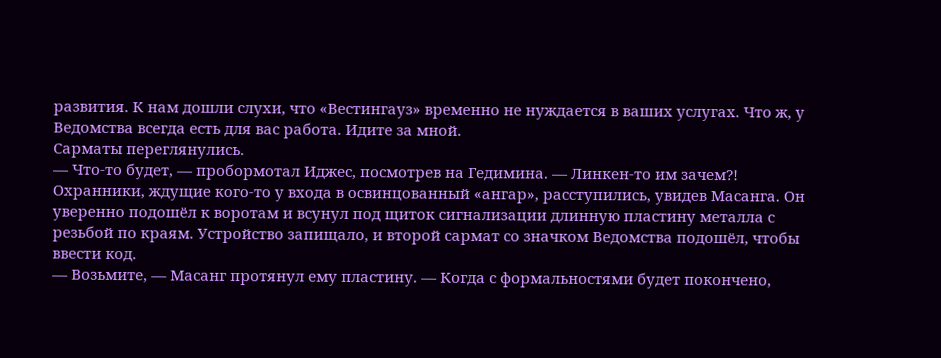развития. К нам дошли слухи, что «Вестингауз» временно не нуждается в ваших услугах. Что ж, у Ведомства всегда есть для вас работа. Идите за мной.
Сарматы переглянулись.
— Что-то будет, — пробормотал Иджес, посмотрев на Гедимина. — Линкен-то им зачем?!
Охранники, ждущие кого-то у входа в освинцованный «ангар», расступились, увидев Масанга. Он уверенно подошёл к воротам и всунул под щиток сигнализации длинную пластину металла с резьбой по краям. Устройство запищало, и второй сармат со значком Ведомства подошёл, чтобы ввести код.
— Возьмите, — Масанг протянул ему пластину. — Когда с формальностями будет покончено,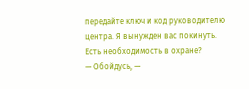передайте ключ и код руководителю центра. Я вынужден вас покинуть. Есть необходимость в охране?
— Обойдусь, —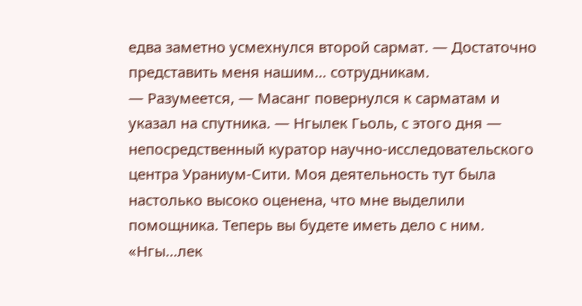едва заметно усмехнулся второй сармат. — Достаточно представить меня нашим… сотрудникам.
— Разумеется, — Масанг повернулся к сарматам и указал на спутника. — Нгылек Гьоль, с этого дня — непосредственный куратор научно-исследовательского центра Ураниум-Сити. Моя деятельность тут была настолько высоко оценена, что мне выделили помощника. Теперь вы будете иметь дело с ним.
«Нгы…лек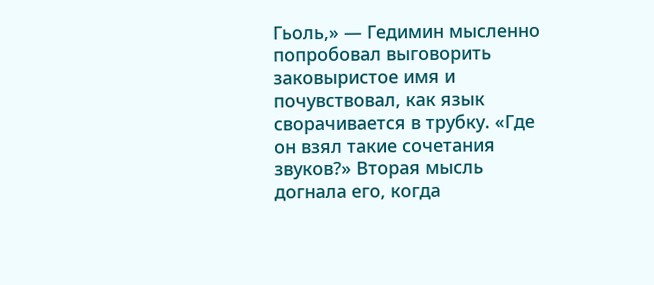Гьоль,» — Гедимин мысленно попробовал выговорить заковыристое имя и почувствовал, как язык сворачивается в трубку. «Где он взял такие сочетания звуков?» Вторая мысль догнала его, когда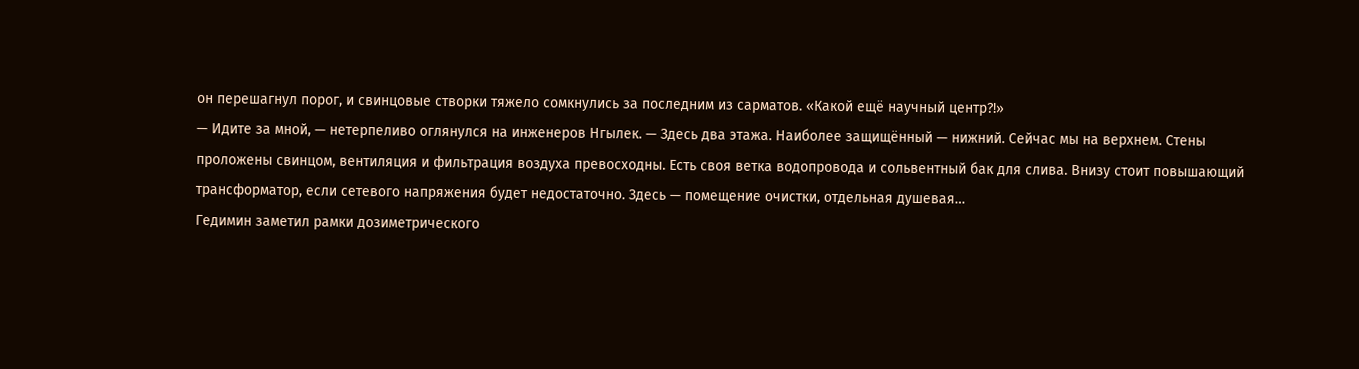он перешагнул порог, и свинцовые створки тяжело сомкнулись за последним из сарматов. «Какой ещё научный центр?!»
— Идите за мной, — нетерпеливо оглянулся на инженеров Нгылек. — Здесь два этажа. Наиболее защищённый — нижний. Сейчас мы на верхнем. Стены проложены свинцом, вентиляция и фильтрация воздуха превосходны. Есть своя ветка водопровода и сольвентный бак для слива. Внизу стоит повышающий трансформатор, если сетевого напряжения будет недостаточно. Здесь — помещение очистки, отдельная душевая…
Гедимин заметил рамки дозиметрического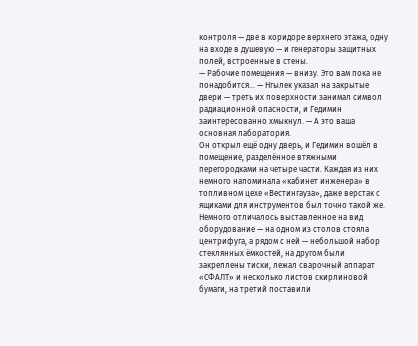контроля — две в коридоре верхнего этажа, одну на входе в душевую — и генераторы защитных полей, встроенные в стены.
— Рабочие помещения — внизу. Это вам пока не понадобится… — Нгылек указал на закрытые двери — треть их поверхности занимал символ радиационной опасности, и Гедимин заинтересованно хмыкнул. — А это ваша основная лаборатория.
Он открыл ещё одну дверь, и Гедимин вошёл в помещение, разделённое втяжными перегородками на четыре части. Каждая из них немного напоминала «кабинет инженера» в топливном цехе «Вестингауза», даже верстак с ящиками для инструментов был точно такой же. Немного отличалось выставленное на вид оборудование — на одном из столов стояла центрифуга, а рядом с ней — небольшой набор стеклянных ёмкостей, на другом были закреплены тиски, лежал сварочный аппарат «СФАЛТ» и несколько листов скирлиновой бумаги, на третий поставили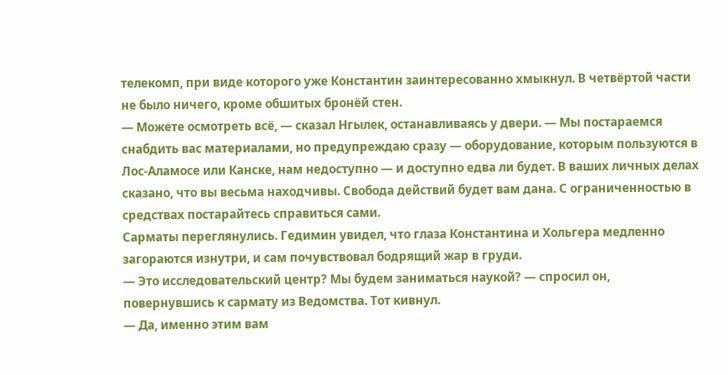телекомп, при виде которого уже Константин заинтересованно хмыкнул. В четвёртой части не было ничего, кроме обшитых бронёй стен.
— Можете осмотреть всё, — сказал Нгылек, останавливаясь у двери. — Мы постараемся снабдить вас материалами, но предупреждаю сразу — оборудование, которым пользуются в Лос-Аламосе или Канске, нам недоступно — и доступно едва ли будет. В ваших личных делах сказано, что вы весьма находчивы. Свобода действий будет вам дана. С ограниченностью в средствах постарайтесь справиться сами.
Сарматы переглянулись. Гедимин увидел, что глаза Константина и Хольгера медленно загораются изнутри, и сам почувствовал бодрящий жар в груди.
— Это исследовательский центр? Мы будем заниматься наукой? — спросил он, повернувшись к сармату из Ведомства. Тот кивнул.
— Да, именно этим вам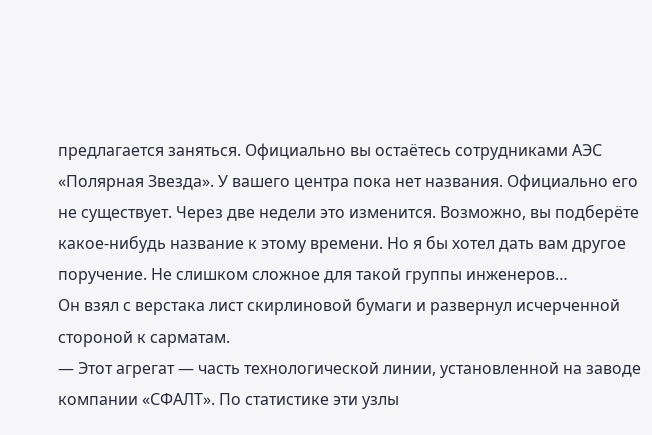предлагается заняться. Официально вы остаётесь сотрудниками АЭС «Полярная Звезда». У вашего центра пока нет названия. Официально его не существует. Через две недели это изменится. Возможно, вы подберёте какое-нибудь название к этому времени. Но я бы хотел дать вам другое поручение. Не слишком сложное для такой группы инженеров…
Он взял с верстака лист скирлиновой бумаги и развернул исчерченной стороной к сарматам.
— Этот агрегат — часть технологической линии, установленной на заводе компании «СФАЛТ». По статистике эти узлы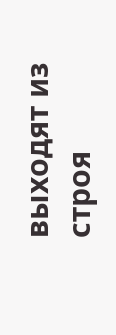выходят из строя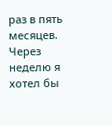раз в пять месяцев. Через неделю я хотел бы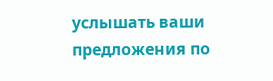услышать ваши предложения по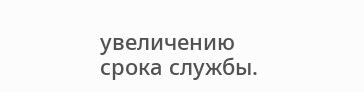увеличению срока службы.